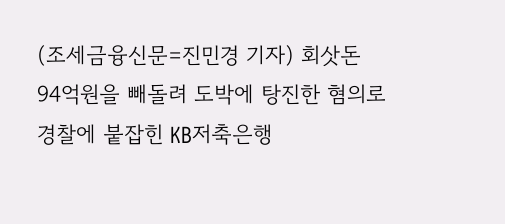(조세금융신문=진민경 기자) 회삿돈 94억원을 빼돌려 도박에 탕진한 혐의로 경찰에 붙잡힌 KB저축은행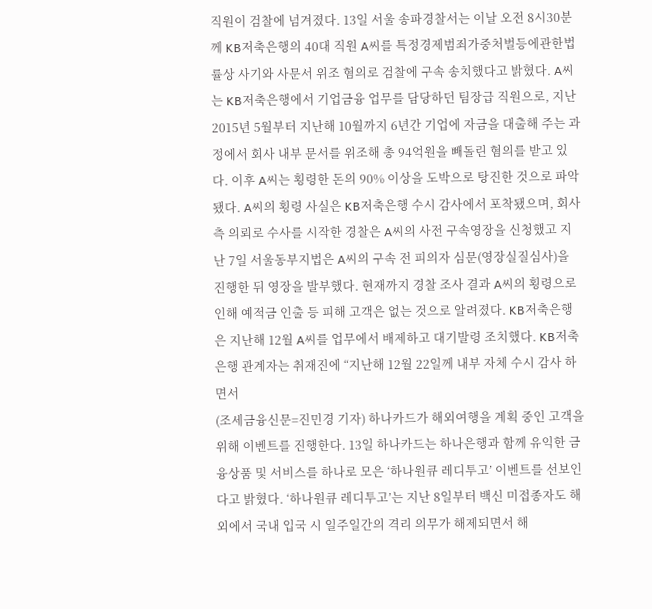직원이 검찰에 넘겨졌다. 13일 서울 송파경찰서는 이날 오전 8시30분께 KB저축은행의 40대 직원 A씨를 특정경제범죄가중처벌등에관한법률상 사기와 사문서 위조 혐의로 검찰에 구속 송치했다고 밝혔다. A씨는 KB저축은행에서 기업금융 업무를 담당하던 팀장급 직원으로, 지난 2015년 5월부터 지난해 10월까지 6년간 기업에 자금을 대출해 주는 과정에서 회사 내부 문서를 위조해 총 94억원을 빼돌린 혐의를 받고 있다. 이후 A씨는 횡령한 돈의 90% 이상을 도박으로 탕진한 것으로 파악됐다. A씨의 횡령 사실은 KB저축은행 수시 감사에서 포착됐으며, 회사 측 의뢰로 수사를 시작한 경찰은 A씨의 사전 구속영장을 신청했고 지난 7일 서울동부지법은 A씨의 구속 전 피의자 심문(영장실질심사)을 진행한 뒤 영장을 발부했다. 현재까지 경찰 조사 결과 A씨의 횡령으로 인해 예적금 인출 등 피해 고객은 없는 것으로 알려졌다. KB저축은행은 지난해 12월 A씨를 업무에서 배제하고 대기발령 조치했다. KB저축은행 관계자는 취재진에 “지난해 12월 22일께 내부 자체 수시 감사 하면서
(조세금융신문=진민경 기자) 하나카드가 해외여행을 계획 중인 고객을 위해 이벤트를 진행한다. 13일 하나카드는 하나은행과 함께 유익한 금융상품 및 서비스를 하나로 모은 ‘하나원큐 레디투고’ 이벤트를 선보인다고 밝혔다. ‘하나원큐 레디투고’는 지난 8일부터 백신 미접종자도 해외에서 국내 입국 시 일주일간의 격리 의무가 해제되면서 해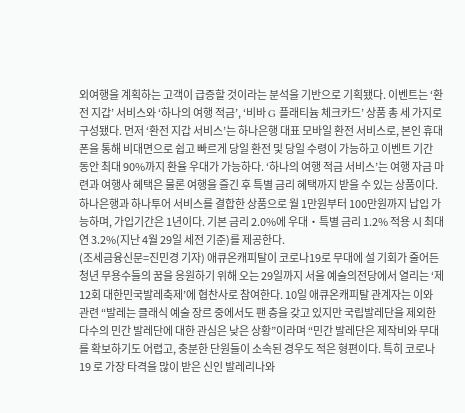외여행을 계획하는 고객이 급증할 것이라는 분석을 기반으로 기획됐다. 이벤트는 ‘환전 지갑’ 서비스와 ‘하나의 여행 적금’, ‘비바 G 플래티늄 체크카드’ 상품 총 세 가지로 구성됐다. 먼저 ‘환전 지갑 서비스’는 하나은행 대표 모바일 환전 서비스로, 본인 휴대폰을 통해 비대면으로 쉽고 빠르게 당일 환전 및 당일 수령이 가능하고 이벤트 기간 동안 최대 90%까지 환율 우대가 가능하다. ‘하나의 여행 적금 서비스’는 여행 자금 마련과 여행사 혜택은 물론 여행을 즐긴 후 특별 금리 혜택까지 받을 수 있는 상품이다. 하나은행과 하나투어 서비스를 결합한 상품으로 월 1만원부터 100만원까지 납입 가능하며, 가입기간은 1년이다. 기본 금리 2.0%에 우대‧특별 금리 1.2% 적용 시 최대 연 3.2%(지난 4월 29일 세전 기준)를 제공한다.
(조세금융신문=진민경 기자) 애큐온캐피탈이 코로나19로 무대에 설 기회가 줄어든 청년 무용수들의 꿈을 응원하기 위해 오는 29일까지 서울 예술의전당에서 열리는 ‘제12회 대한민국발레축제’에 협찬사로 참여한다. 10일 애큐온캐피탈 관계자는 이와 관련 “발레는 클래식 예술 장르 중에서도 팬 층을 갖고 있지만 국립발레단을 제외한 다수의 민간 발레단에 대한 관심은 낮은 상황”이라며 “민간 발레단은 제작비와 무대를 확보하기도 어렵고, 충분한 단원들이 소속된 경우도 적은 형편이다. 특히 코로나19 로 가장 타격을 많이 받은 신인 발레리나와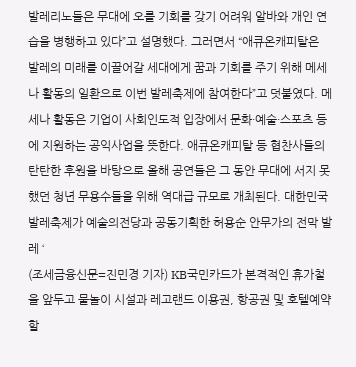발레리노들은 무대에 오를 기회를 갖기 어려워 알바와 개인 연습을 병행하고 있다”고 설명했다. 그러면서 “애큐온캐피탈은 발레의 미래를 이끌어갈 세대에게 꿈과 기회를 주기 위해 메세나 활동의 일환으로 이번 발레축제에 참여한다”고 덧붙였다. 메세나 활동은 기업이 사회인도적 입장에서 문화·예술·스포츠 등에 지원하는 공익사업을 뜻한다. 애큐온캐피탈 등 협찬사들의 탄탄한 후원을 바탕으로 올해 공연들은 그 동안 무대에 서지 못했던 청년 무용수들을 위해 역대급 규모로 개최된다. 대한민국발레축제가 예술의전당과 공동기획한 허용순 안무가의 전막 발레 ‘
(조세금융신문=진민경 기자) KB국민카드가 본격적인 휴가철을 앞두고 물놀이 시설과 레고랜드 이용권, 항공권 및 호텔예약 할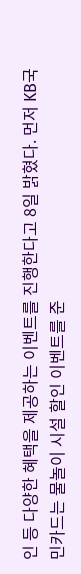인 등 다양한 혜택을 제공하는 이벤트를 진행한다고 8일 밝혔다. 먼저 KB국민카드는 물놀이 시설 할인 이벤트를 준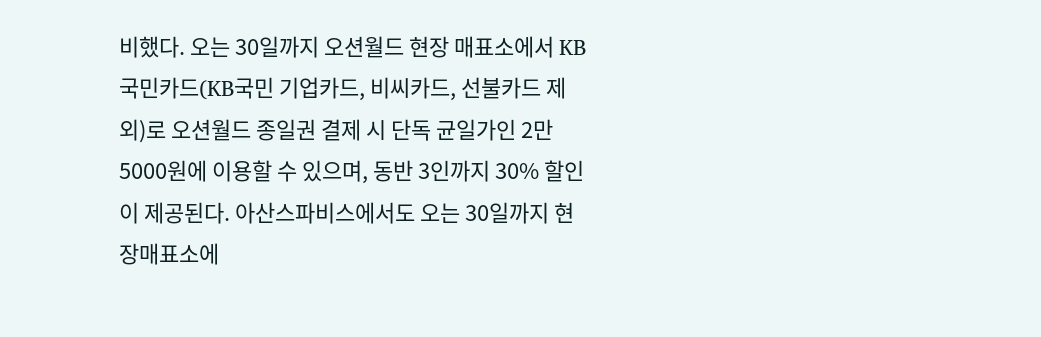비했다. 오는 30일까지 오션월드 현장 매표소에서 KB국민카드(KB국민 기업카드, 비씨카드, 선불카드 제외)로 오션월드 종일권 결제 시 단독 균일가인 2만 5000원에 이용할 수 있으며, 동반 3인까지 30% 할인이 제공된다. 아산스파비스에서도 오는 30일까지 현장매표소에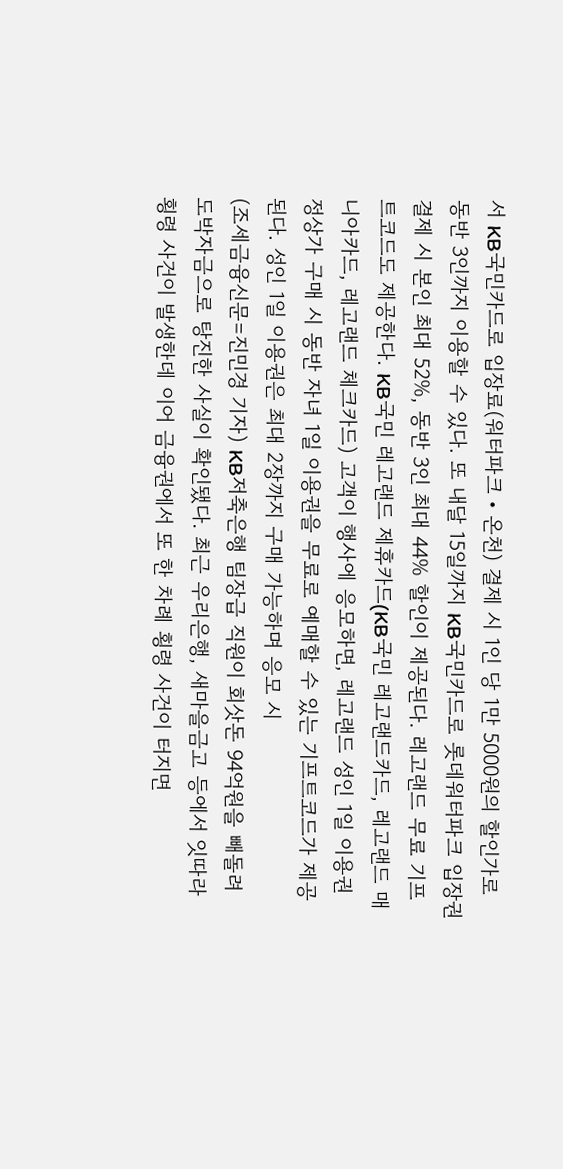서 KB국민카드로 입장료(워터파크‧온천) 결제 시 1인 당 1만 5000원의 할인가로 동반 3인까지 이용할 수 있다. 또 내달 15일까지 KB국민카드로 롯데워터파크 입장권 결제 시 본인 최대 52%, 동반 3인 최대 44% 할인이 제공된다. 레고랜드 무료 기프트코드도 제공한다. KB국민 레고랜드 제휴카드(KB국민 레고랜드카드, 레고랜드 매니아카드, 레고랜드 체크카드) 고객이 행사에 응모하면, 레고랜드 성인 1일 이용권 정상가 구매 시 동반 자녀 1일 이용권을 무료로 예매할 수 있는 기프트코드가 제공된다. 성인 1일 이용권은 최대 2장까지 구매 가능하며 응모 시
(조세금융신문=진민경 기자) KB저축은행 팀장급 직원이 회삿돈 94억원을 빼돌려 도박자금으로 탕진한 사실이 확인됐다. 최근 우리은행, 새마을금고 등에서 잇따라 횡령 사건이 발생한데 이어 금융권에서 또 한 차례 횡령 사건이 터지면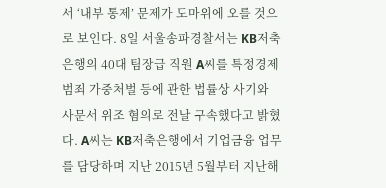서 ‘내부 통제’ 문제가 도마위에 오를 것으로 보인다. 8일 서울송파경찰서는 KB저축은행의 40대 팀장급 직원 A씨를 특정경제범죄 가중처벌 등에 관한 법률상 사기와 사문서 위조 혐의로 전날 구속했다고 밝혔다. A씨는 KB저축은행에서 기업금융 업무를 담당하며 지난 2015년 5월부터 지난해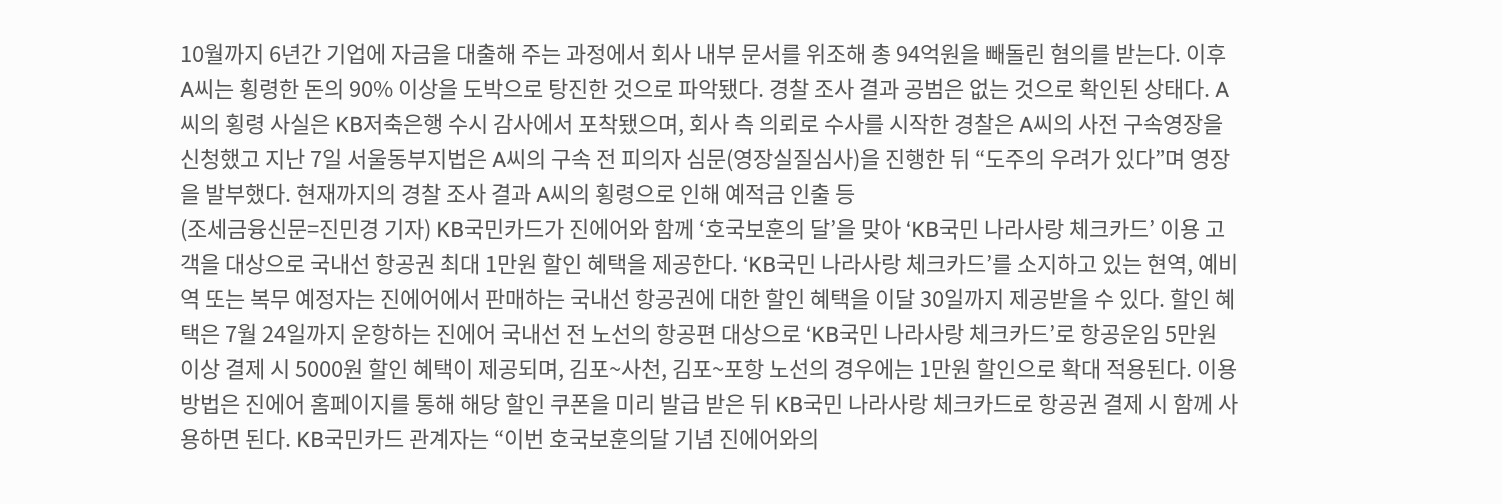10월까지 6년간 기업에 자금을 대출해 주는 과정에서 회사 내부 문서를 위조해 총 94억원을 빼돌린 혐의를 받는다. 이후 A씨는 횡령한 돈의 90% 이상을 도박으로 탕진한 것으로 파악됐다. 경찰 조사 결과 공범은 없는 것으로 확인된 상태다. A씨의 횡령 사실은 KB저축은행 수시 감사에서 포착됐으며, 회사 측 의뢰로 수사를 시작한 경찰은 A씨의 사전 구속영장을 신청했고 지난 7일 서울동부지법은 A씨의 구속 전 피의자 심문(영장실질심사)을 진행한 뒤 “도주의 우려가 있다”며 영장을 발부했다. 현재까지의 경찰 조사 결과 A씨의 횡령으로 인해 예적금 인출 등
(조세금융신문=진민경 기자) KB국민카드가 진에어와 함께 ‘호국보훈의 달’을 맞아 ‘KB국민 나라사랑 체크카드’ 이용 고객을 대상으로 국내선 항공권 최대 1만원 할인 혜택을 제공한다. ‘KB국민 나라사랑 체크카드’를 소지하고 있는 현역, 예비역 또는 복무 예정자는 진에어에서 판매하는 국내선 항공권에 대한 할인 혜택을 이달 30일까지 제공받을 수 있다. 할인 혜택은 7월 24일까지 운항하는 진에어 국내선 전 노선의 항공편 대상으로 ‘KB국민 나라사랑 체크카드’로 항공운임 5만원 이상 결제 시 5000원 할인 혜택이 제공되며, 김포~사천, 김포~포항 노선의 경우에는 1만원 할인으로 확대 적용된다. 이용 방법은 진에어 홈페이지를 통해 해당 할인 쿠폰을 미리 발급 받은 뒤 KB국민 나라사랑 체크카드로 항공권 결제 시 함께 사용하면 된다. KB국민카드 관계자는 “이번 호국보훈의달 기념 진에어와의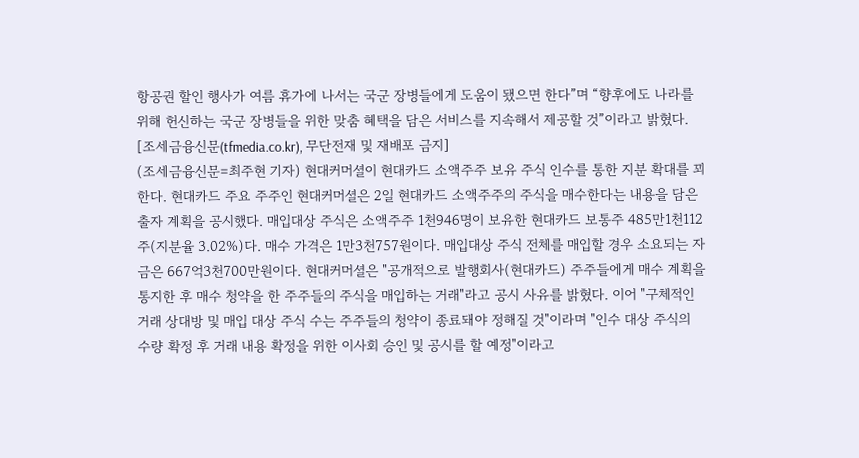항공권 할인 행사가 여름 휴가에 나서는 국군 장병들에게 도움이 됐으면 한다”며 “향후에도 나라를 위해 헌신하는 국군 장병들을 위한 맞춤 혜택을 담은 서비스를 지속해서 제공할 것”이라고 밝혔다. [조세금융신문(tfmedia.co.kr), 무단전재 및 재배포 금지]
(조세금융신문=최주현 기자) 현대커머셜이 현대카드 소액주주 보유 주식 인수를 통한 지분 확대를 꾀한다. 현대카드 주요 주주인 현대커머셜은 2일 현대카드 소액주주의 주식을 매수한다는 내용을 담은 출자 계획을 공시했다. 매입대상 주식은 소액주주 1천946명이 보유한 현대카드 보통주 485만1천112주(지분율 3.02%)다. 매수 가격은 1만3천757원이다. 매입대상 주식 전체를 매입할 경우 소요되는 자금은 667억3천700만원이다. 현대커머셜은 "공개적으로 발행회사(현대카드) 주주들에게 매수 계획을 통지한 후 매수 청약을 한 주주들의 주식을 매입하는 거래"라고 공시 사유를 밝혔다. 이어 "구체적인 거래 상대방 및 매입 대상 주식 수는 주주들의 청약이 종료돼야 정해질 것"이라며 "인수 대상 주식의 수량 확정 후 거래 내용 확정을 위한 이사회 승인 및 공시를 할 예정"이라고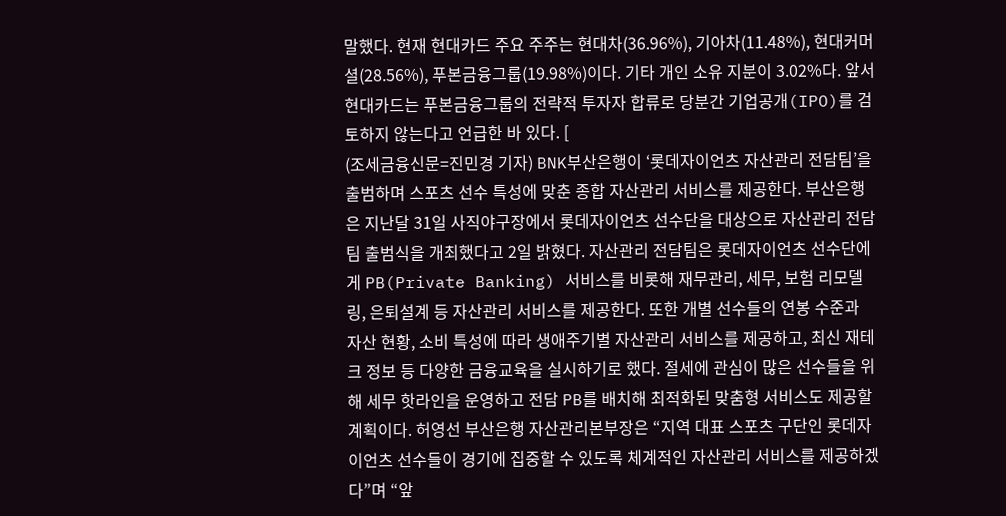말했다. 현재 현대카드 주요 주주는 현대차(36.96%), 기아차(11.48%), 현대커머셜(28.56%), 푸본금융그룹(19.98%)이다. 기타 개인 소유 지분이 3.02%다. 앞서 현대카드는 푸본금융그룹의 전략적 투자자 합류로 당분간 기업공개(IPO)를 검토하지 않는다고 언급한 바 있다. [
(조세금융신문=진민경 기자) BNK부산은행이 ‘롯데자이언츠 자산관리 전담팀’을 출범하며 스포츠 선수 특성에 맞춘 종합 자산관리 서비스를 제공한다. 부산은행은 지난달 31일 사직야구장에서 롯데자이언츠 선수단을 대상으로 자산관리 전담팀 출범식을 개최했다고 2일 밝혔다. 자산관리 전담팀은 롯데자이언츠 선수단에게 PB(Private Banking) 서비스를 비롯해 재무관리, 세무, 보험 리모델링, 은퇴설계 등 자산관리 서비스를 제공한다. 또한 개별 선수들의 연봉 수준과 자산 현황, 소비 특성에 따라 생애주기별 자산관리 서비스를 제공하고, 최신 재테크 정보 등 다양한 금융교육을 실시하기로 했다. 절세에 관심이 많은 선수들을 위해 세무 핫라인을 운영하고 전담 PB를 배치해 최적화된 맞춤형 서비스도 제공할 계획이다. 허영선 부산은행 자산관리본부장은 “지역 대표 스포츠 구단인 롯데자이언츠 선수들이 경기에 집중할 수 있도록 체계적인 자산관리 서비스를 제공하겠다”며 “앞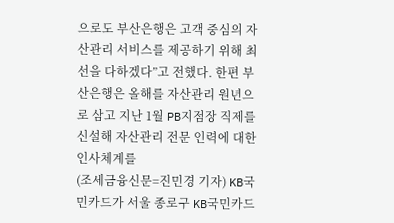으로도 부산은행은 고객 중심의 자산관리 서비스를 제공하기 위해 최선을 다하겠다”고 전했다. 한편 부산은행은 올해를 자산관리 원년으로 삼고 지난 1월 PB지점장 직제를 신설해 자산관리 전문 인력에 대한 인사체계를
(조세금융신문=진민경 기자) KB국민카드가 서울 종로구 KB국민카드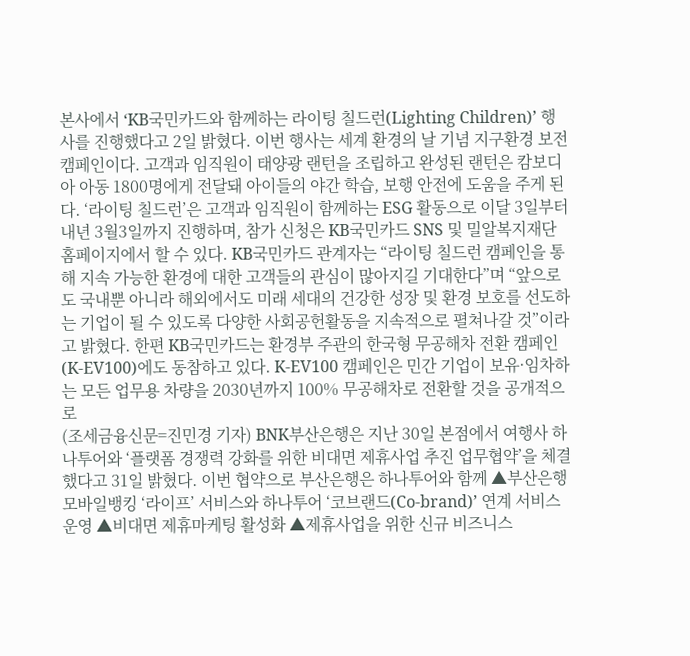본사에서 ‘KB국민카드와 함께하는 라이팅 칠드런(Lighting Children)’ 행사를 진행했다고 2일 밝혔다. 이번 행사는 세계 환경의 날 기념 지구환경 보전 캠페인이다. 고객과 임직원이 태양광 랜턴을 조립하고 완성된 랜턴은 캄보디아 아동 1800명에게 전달돼 아이들의 야간 학습, 보행 안전에 도움을 주게 된다. ‘라이팅 칠드런’은 고객과 임직원이 함께하는 ESG 활동으로 이달 3일부터 내년 3월3일까지 진행하며, 참가 신청은 KB국민카드 SNS 및 밀알복지재단 홈페이지에서 할 수 있다. KB국민카드 관계자는 “라이팅 칠드런 캠페인을 통해 지속 가능한 환경에 대한 고객들의 관심이 많아지길 기대한다”며 “앞으로도 국내뿐 아니라 해외에서도 미래 세대의 건강한 성장 및 환경 보호를 선도하는 기업이 될 수 있도록 다양한 사회공헌활동을 지속적으로 펼쳐나갈 것”이라고 밝혔다. 한편 KB국민카드는 환경부 주관의 한국형 무공해차 전환 캠페인(K-EV100)에도 동참하고 있다. K-EV100 캠페인은 민간 기업이 보유·임차하는 모든 업무용 차량을 2030년까지 100% 무공해차로 전환할 것을 공개적으로
(조세금융신문=진민경 기자) BNK부산은행은 지난 30일 본점에서 여행사 하나투어와 ‘플랫폼 경쟁력 강화를 위한 비대면 제휴사업 추진 업무협약’을 체결했다고 31일 밝혔다. 이번 협약으로 부산은행은 하나투어와 함께 ▲부산은행 모바일뱅킹 ‘라이프’ 서비스와 하나투어 ‘코브랜드(Co-brand)’ 연계 서비스 운영 ▲비대면 제휴마케팅 활성화 ▲제휴사업을 위한 신규 비즈니스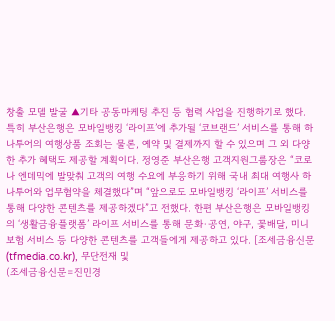창출 모델 발굴 ▲기타 공동마케팅 추진 등 협력 사업을 진행하기로 했다. 특히 부산은행은 모바일뱅킹 ‘라이프’에 추가될 ‘코브랜드’ 서비스를 통해 하나투어의 여행상품 조회는 물론, 예약 및 결제까지 할 수 있으며 그 외 다양한 추가 혜택도 제공할 계획이다. 정영준 부산은행 고객지원그룹장은 “코로나 엔데믹에 발맞춰 고객의 여행 수요에 부응하기 위해 국내 최대 여행사 하나투어와 업무협약을 체결했다”며 “앞으로도 모바일뱅킹 ‘라이프’ 서비스를 통해 다양한 콘텐츠를 제공하겠다”고 전했다. 한편 부산은행은 모바일뱅킹의 ‘생활금융플랫폼’ 라이프 서비스를 통해 문화·공연, 야구, 꽃배달, 미니보험 서비스 등 다양한 콘텐츠를 고객들에게 제공하고 있다. [조세금융신문(tfmedia.co.kr), 무단전재 및
(조세금융신문=진민경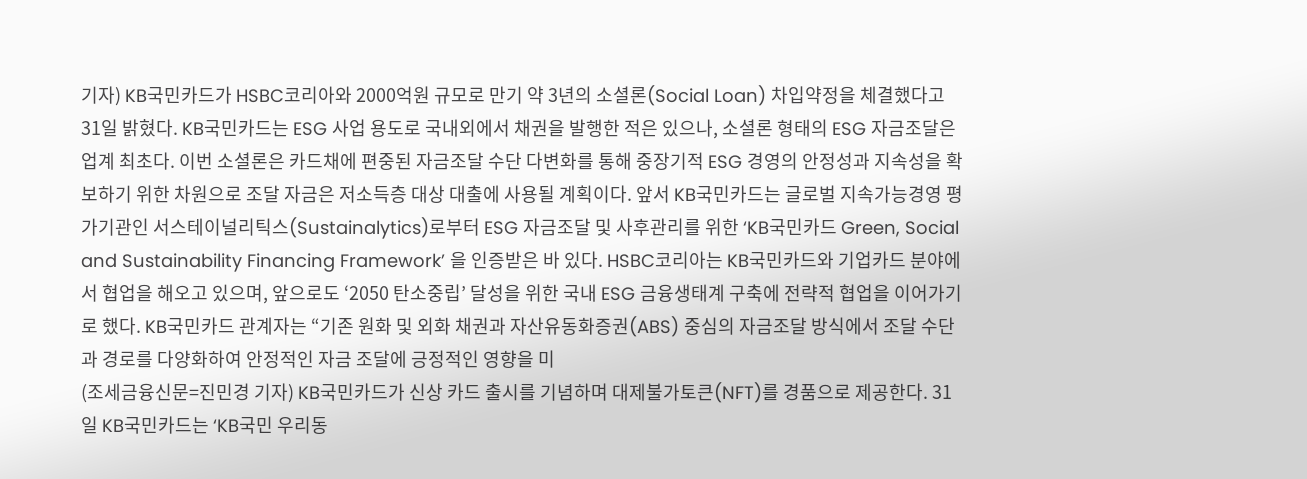기자) KB국민카드가 HSBC코리아와 2000억원 규모로 만기 약 3년의 소셜론(Social Loan) 차입약정을 체결했다고 31일 밝혔다. KB국민카드는 ESG 사업 용도로 국내외에서 채권을 발행한 적은 있으나, 소셜론 형태의 ESG 자금조달은 업계 최초다. 이번 소셜론은 카드채에 편중된 자금조달 수단 다변화를 통해 중장기적 ESG 경영의 안정성과 지속성을 확보하기 위한 차원으로 조달 자금은 저소득층 대상 대출에 사용될 계획이다. 앞서 KB국민카드는 글로벌 지속가능경영 평가기관인 서스테이널리틱스(Sustainalytics)로부터 ESG 자금조달 및 사후관리를 위한 ‘KB국민카드 Green, Social and Sustainability Financing Framework’ 을 인증받은 바 있다. HSBC코리아는 KB국민카드와 기업카드 분야에서 협업을 해오고 있으며, 앞으로도 ‘2050 탄소중립’ 달성을 위한 국내 ESG 금융생태계 구축에 전략적 협업을 이어가기로 했다. KB국민카드 관계자는 “기존 원화 및 외화 채권과 자산유동화증권(ABS) 중심의 자금조달 방식에서 조달 수단과 경로를 다양화하여 안정적인 자금 조달에 긍정적인 영향을 미
(조세금융신문=진민경 기자) KB국민카드가 신상 카드 출시를 기념하며 대제불가토큰(NFT)를 경품으로 제공한다. 31일 KB국민카드는 ‘KB국민 우리동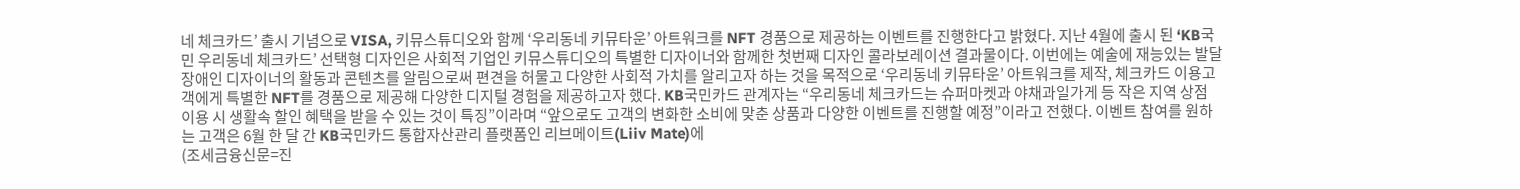네 체크카드’ 출시 기념으로 VISA, 키뮤스튜디오와 함께 ‘우리동네 키뮤타운’ 아트워크를 NFT 경품으로 제공하는 이벤트를 진행한다고 밝혔다. 지난 4월에 출시 된 ‘KB국민 우리동네 체크카드’ 선택형 디자인은 사회적 기업인 키뮤스튜디오의 특별한 디자이너와 함께한 첫번째 디자인 콜라보레이션 결과물이다. 이번에는 예술에 재능있는 발달 장애인 디자이너의 활동과 콘텐츠를 알림으로써 편견을 허물고 다양한 사회적 가치를 알리고자 하는 것을 목적으로 ‘우리동네 키뮤타운’ 아트워크를 제작, 체크카드 이용고객에게 특별한 NFT를 경품으로 제공해 다양한 디지털 경험을 제공하고자 했다. KB국민카드 관계자는 “우리동네 체크카드는 슈퍼마켓과 야채과일가게 등 작은 지역 상점 이용 시 생활속 할인 혜택을 받을 수 있는 것이 특징”이라며 “앞으로도 고객의 변화한 소비에 맞춘 상품과 다양한 이벤트를 진행할 예정”이라고 전했다. 이벤트 참여를 원하는 고객은 6월 한 달 간 KB국민카드 통합자산관리 플랫폼인 리브메이트(Liiv Mate)에
(조세금융신문=진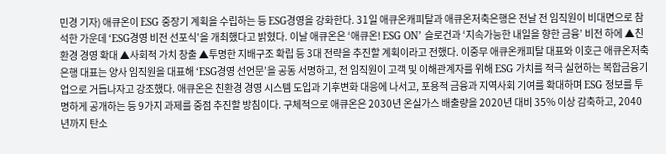민경 기자) 애큐온이 ESG 중장기 계획을 수립하는 등 ESG경영을 강화한다. 31일 애큐온캐피탈과 애큐온저축은행은 전날 전 임직원이 비대면으로 참석한 가운데 ‘ESG경영 비전 선포식’을 개최했다고 밝혔다. 이날 애큐온은 ‘애큐온! ESG ON’ 슬로건과 ‘지속가능한 내일을 향한 금융’ 비전 하에 ▲친환경 경영 확대 ▲사회적 가치 창출 ▲투명한 지배구조 확립 등 3대 전략을 추진할 계획이라고 전했다. 이중무 애큐온캐피탈 대표와 이호근 애큐온저축은행 대표는 양사 임직원을 대표해 ‘ESG경영 선언문’을 공동 서명하고, 전 임직원이 고객 및 이해관계자를 위해 ESG 가치를 적극 실현하는 복합금융기업으로 거듭나자고 강조했다. 애큐온은 친환경 경영 시스템 도입과 기후변화 대응에 나서고, 포용적 금융과 지역사회 기여를 확대하며 ESG 정보를 투명하게 공개하는 등 9가지 과제를 중점 추진할 방침이다. 구체적으로 애큐온은 2030년 온실가스 배출량을 2020년 대비 35% 이상 감축하고, 2040년까지 탄소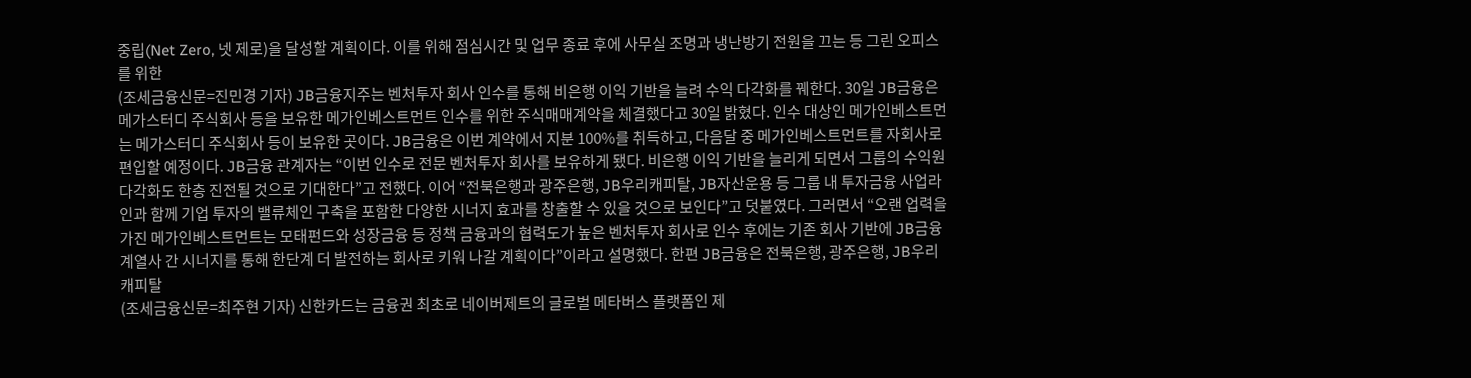중립(Net Zero, 넷 제로)을 달성할 계획이다. 이를 위해 점심시간 및 업무 종료 후에 사무실 조명과 냉난방기 전원을 끄는 등 그린 오피스를 위한
(조세금융신문=진민경 기자) JB금융지주는 벤처투자 회사 인수를 통해 비은행 이익 기반을 늘려 수익 다각화를 꿰한다. 30일 JB금융은 메가스터디 주식회사 등을 보유한 메가인베스트먼트 인수를 위한 주식매매계약을 체결했다고 30일 밝혔다. 인수 대상인 메가인베스트먼는 메가스터디 주식회사 등이 보유한 곳이다. JB금융은 이번 계약에서 지분 100%를 취득하고, 다음달 중 메가인베스트먼트를 자회사로 편입할 예정이다. JB금융 관계자는 “이번 인수로 전문 벤처투자 회사를 보유하게 됐다. 비은행 이익 기반을 늘리게 되면서 그룹의 수익원 다각화도 한층 진전될 것으로 기대한다”고 전했다. 이어 “전북은행과 광주은행, JB우리캐피탈, JB자산운용 등 그룹 내 투자금융 사업라인과 함께 기업 투자의 밸류체인 구축을 포함한 다양한 시너지 효과를 창출할 수 있을 것으로 보인다”고 덧붙였다. 그러면서 “오랜 업력을 가진 메가인베스트먼트는 모태펀드와 성장금융 등 정책 금융과의 협력도가 높은 벤처투자 회사로 인수 후에는 기존 회사 기반에 JB금융 계열사 간 시너지를 통해 한단계 더 발전하는 회사로 키워 나갈 계획이다”이라고 설명했다. 한편 JB금융은 전북은행, 광주은행, JB우리캐피탈
(조세금융신문=최주현 기자) 신한카드는 금융권 최초로 네이버제트의 글로벌 메타버스 플랫폼인 제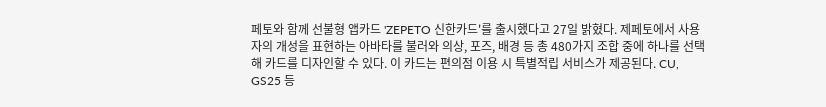페토와 함께 선불형 앱카드 'ZEPETO 신한카드'를 출시했다고 27일 밝혔다. 제페토에서 사용자의 개성을 표현하는 아바타를 불러와 의상, 포즈, 배경 등 총 480가지 조합 중에 하나를 선택해 카드를 디자인할 수 있다. 이 카드는 편의점 이용 시 특별적립 서비스가 제공된다. CU, GS25 등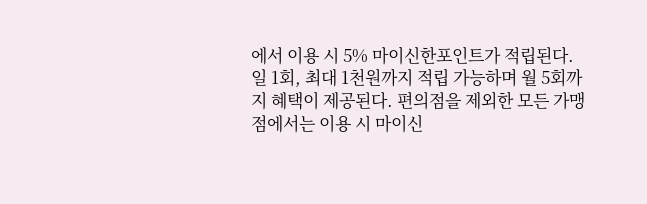에서 이용 시 5% 마이신한포인트가 적립된다. 일 1회, 최대 1천원까지 적립 가능하며 월 5회까지 혜택이 제공된다. 편의점을 제외한 모든 가맹점에서는 이용 시 마이신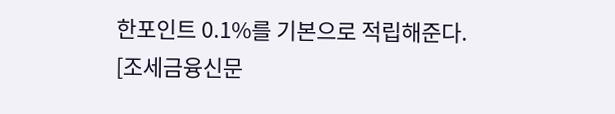한포인트 0.1%를 기본으로 적립해준다. [조세금융신문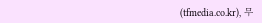(tfmedia.co.kr), 무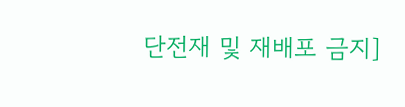단전재 및 재배포 금지]